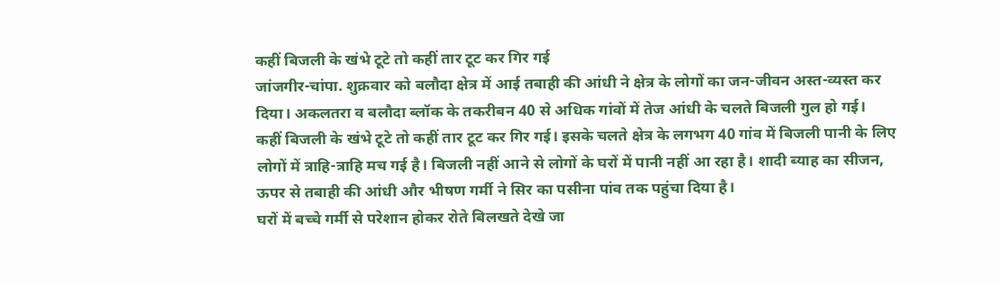कहीं बिजली के खंभे टूटे तो कहीं तार टूट कर गिर गई
जांजगीर-चांपा. शुक्रवार को बलौदा क्षेत्र में आई तबाही की आंधी ने क्षेत्र के लोगों का जन-जीवन अस्त-व्यस्त कर दिया। अकलतरा व बलौदा ब्लॉक के तकरीबन 40 से अधिक गांवों में तेज आंधी के चलते बिजली गुल हो गई।
कहीं बिजली के खंभे टूटे तो कहीं तार टूट कर गिर गई। इसके चलते क्षेत्र के लगभग 40 गांव में बिजली पानी के लिए लोगों में त्राहि-त्राहि मच गई है। बिजली नहीं आने से लोगों के घरों में पानी नहीं आ रहा है। शादी ब्याह का सीजन, ऊपर से तबाही की आंधी और भीषण गर्मी ने सिर का पसीना पांव तक पहुंचा दिया है।
घरों में बच्चे गर्मी से परेशान होकर रोते बिलखते देखे जा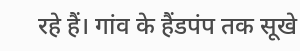रहे हैं। गांव के हैंडपंप तक सूखे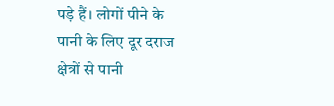पड़े हैं। लोगों पीने के पानी के लिए दूर दराज क्षेत्रों से पानी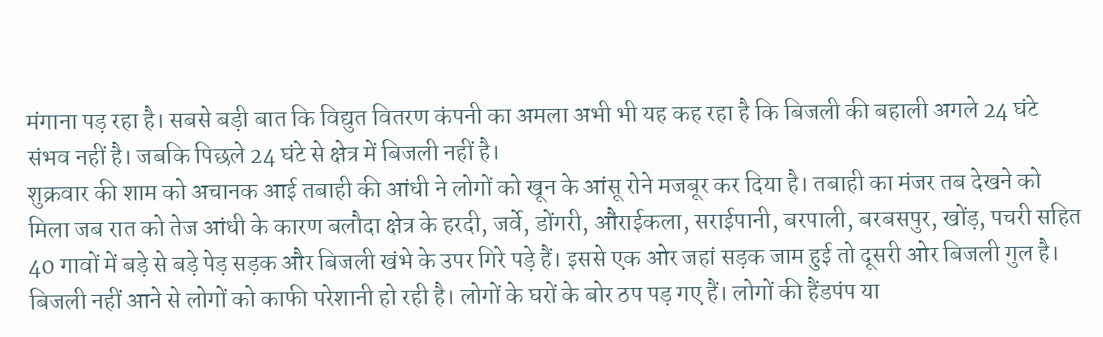मंगाना पड़ रहा है। सबसे बड़ी बात कि विद्युत वितरण कंपनी का अमला अभी भी यह कह रहा है कि बिजली की बहाली अगले 24 घंटे संभव नहीं है। जबकि पिछले 24 घंटे से क्षेत्र में बिजली नहीं है।
शुक्रवार की शाम को अचानक आई तबाही की आंधी ने लोगों को खून के आंसू रोने मजबूर कर दिया है। तबाही का मंजर तब देखने को मिला जब रात को तेज आंधी के कारण बलौदा क्षेत्र के हरदी, जर्वे, डोंगरी, औंराईकला, सराईपानी, बरपाली, बरबसपुर, खोंड़, पचरी सहित 40 गावों में बड़े से बड़े पेड़ सड़क और बिजली खंभे के उपर गिरे पड़े हैं। इससे एक ओर जहां सड़क जाम हुई तो दूसरी ओर बिजली गुल है।
बिजली नहीं आने से लोगों को काफी परेशानी हो रही है। लोगों के घरों के बोर ठप पड़ गए हैं। लोगों की हैंडपंप या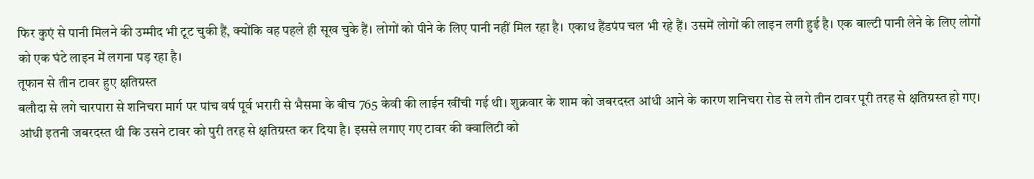फिर कुएं से पानी मिलने की उम्मीद भी टूट चुकी हैं, क्योंकि वह पहले ही सूख चुके हैं। लोगों को पीने के लिए पानी नहीं मिल रहा है। एकाध हैंडपंप चल भी रहे हैं। उसमें लोगों की लाइन लगी हुई है। एक बाल्टी पानी लेने के लिए लोगों को एक घंटे लाइन में लगना पड़ रहा है।
तूफान से तीन टावर हुए क्षतिग्रस्त
बलौदा से लगे चारपारा से शनिचरा मार्ग पर पांच वर्ष पूर्व भरारी से भैसमा के बीच 765 केवी की लाईन खींची गई थी। शुक्रवार के शाम को जबरदस्त आंधी आने के कारण शनिचरा रोड से लगे तीन टावर पूरी तरह से क्षतिग्रस्त हो गए। आंधी इतनी जबरदस्त थी कि उसने टावर को पुरी तरह से क्षतिग्रस्त कर दिया है। इससे लगाए गए टावर की क्वालिटी को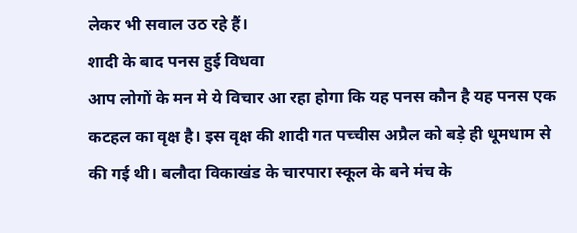लेकर भी सवाल उठ रहे हैं।
शादी के बाद पनस हुई विधवा
आप लोगों के मन मे ये विचार आ रहा होगा कि यह पनस कौन है यह पनस एक कटहल का वृक्ष है। इस वृक्ष की शादी गत पच्चीस अप्रैल को बड़े ही धूमधाम से की गई थी। बलौदा विकाखंड के चारपारा स्कूल के बने मंच के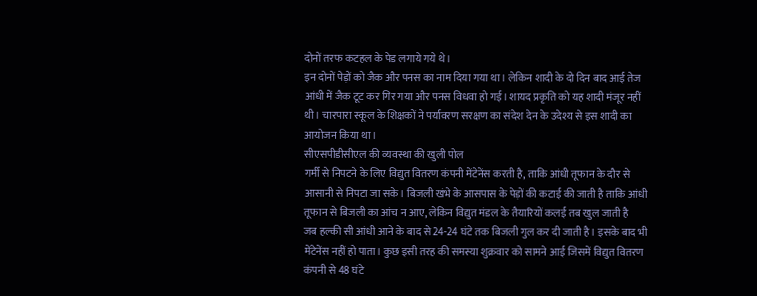दोनों तरफ कटहल के पेड लगाये गये थे।
इन दोनों पेड़ों को जैक और पनस का नाम दिया गया था। लेकिन शादी के दो दिन बाद आई तेज आंधी में जैक टूट कर गिर गया और पनस विधवा हो गई। शायद प्रकृति को यह शादी मंजूर नहीं थी। चारपारा स्कूल के शिक्षकों ने पर्यावरण सरक्षण का संदेश देन के उदेश्य से इस शादी का आयोजन किया था।
सीएसपीडीसीएल की व्यवस्था की खुली पोल
गर्मी से निपटने के लिए विद्युत वितरण कंपनी मेंटेनेंस करती है, ताकि आंधी तूफान के दौर से आसानी से निपटा जा सके। बिजली खंभे के आसपास के पेड़ों की कटाई की जाती है ताकि आंधी तूफान से बिजली का आंच न आए, लेकिन विद्युत मंडल के तैयारियों कलई तब खुल जाती है
जब हल्की सी आंधी आने के बाद से 24-24 घंटे तक बिजली गुल कर दी जाती है। इसके बाद भी मेंटेनेंस नहीं हो पाता। कुछ इसी तरह की समस्या शुक्रवार को सामने आई जिसमें विद्युत वितरण कंपनी से 48 घंटे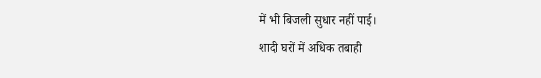में भी बिजली सुधार नहीं पाई।
शादी घरों में अधिक तबाही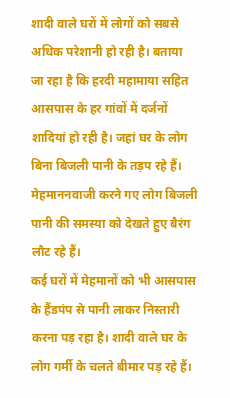शादी वाले घरों में लोगों को सबसे अधिक परेशानी हो रही है। बताया जा रहा है कि हरदी महामाया सहित आसपास के हर गांवों में दर्जनों शादियां हो रही है। जहां घर के लोग बिना बिजली पानी के तड़प रहे हैं। मेहमाननवाजी करने गए लोग बिजली पानी की समस्या को देखते हुए बैरंग लौट रहे हैं।
कई घरों में मेहमानों को भी आसपास के हैंडपंप से पानी लाकर निस्तारी करना पड़ रहा है। शादी वाले घर के लोग गर्मी के चलते बीमार पड़ रहे हैं।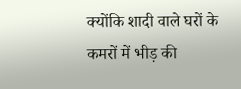क्योंकि शादी वाले घरों के कमरों में भीड़ की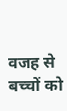वजह से बच्चों को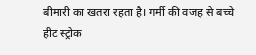बीमारी का खतरा रहता है। गर्मी की वजह से बच्चे हीट स्ट्रोक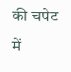की चपेट में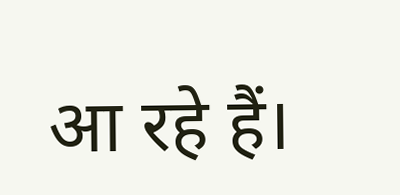आ रहे हैं।